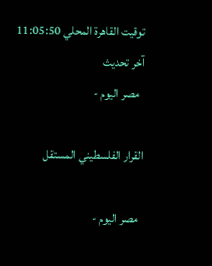توقيت القاهرة المحلي 11:05:50 آخر تحديث
  مصر اليوم -

القرار الفلسطيني المستقل

  مصر اليوم -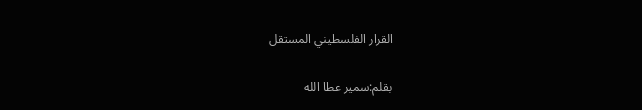القرار الفلسطيني المستقل

بقلم:سمير عطا الله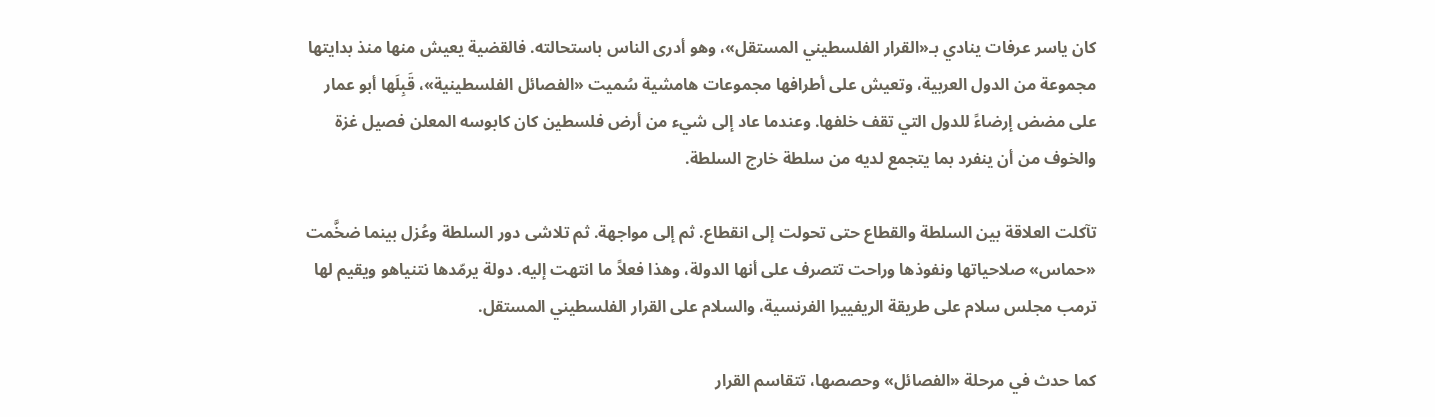كان ياسر عرفات ينادي بـ«القرار الفلسطيني المستقل»، وهو أدرى الناس باستحالته. فالقضية يعيش منها منذ بدايتها مجموعة من الدول العربية، وتعيش على أطرافها مجموعات هامشية سُميت «الفصائل الفلسطينية»، قَبِلَها أبو عمار على مضض إرضاءً للدول التي تقف خلفها. وعندما عاد إلى شيء من أرض فلسطين كان كابوسه المعلن فصيل غزة والخوف من أن ينفرد بما يتجمع لديه من سلطة خارج السلطة.

تآكلت العلاقة بين السلطة والقطاع حتى تحولت إلى انقطاع. ثم إلى مواجهة. ثم تلاشى دور السلطة وعُزل بينما ضخَّمت «حماس» صلاحياتها ونفوذها وراحت تتصرف على أنها الدولة، وهذا فعلاً ما انتهت إليه. دولة يرمّدها نتنياهو ويقيم لها ترمب مجلس سلام على طريقة الريفييرا الفرنسية، والسلام على القرار الفلسطيني المستقل.

كما حدث في مرحلة «الفصائل» وحصصها، تتقاسم القرار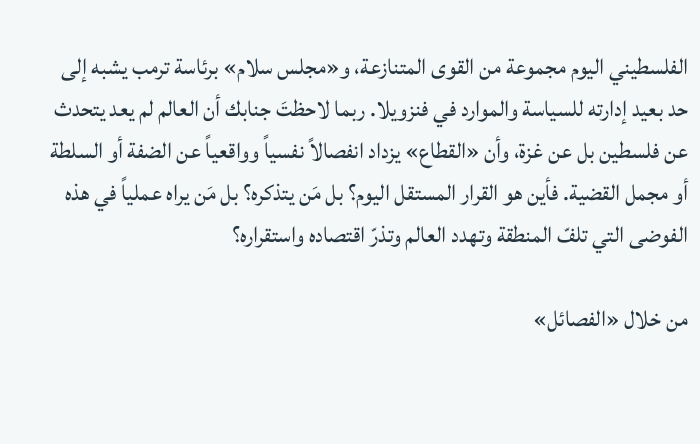الفلسطيني اليوم مجموعة من القوى المتنازعة، و«مجلس سلام» برئاسة ترمب يشبه إلى حد بعيد إدارته للسياسة والموارد في فنزويلا. ربما لاحظتَ جنابك أن العالم لم يعد يتحدث عن فلسطين بل عن غزة، وأن «القطاع» يزداد انفصالاً نفسياً وواقعياً عن الضفة أو السلطة أو مجمل القضية. فأين هو القرار المستقل اليوم؟ بل مَن يتذكره؟ بل مَن يراه عملياً في هذه الفوضى التي تلفّ المنطقة وتهدد العالم وتذرّ اقتصاده واستقراره؟

من خلال «الفصائل»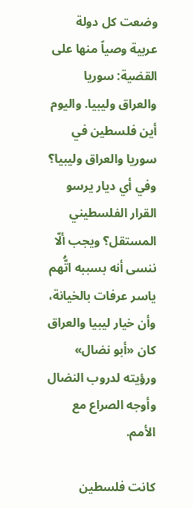وضعت كل دولة عربية وصياً منها على القضية: سوريا والعراق وليبيا. واليوم أين فلسطين في سوريا والعراق وليبيا؟ وفي أي ديار يرسو القرار الفلسطيني المستقل؟ ويجب ألّا ننسى أنه بسببه اتُّهم ياسر عرفات بالخيانة، وأن خيار ليبيا والعراق كان «أبو نضال» ورؤيته لدروب النضال وأوجه الصراع مع الأمم.

كانت فلسطين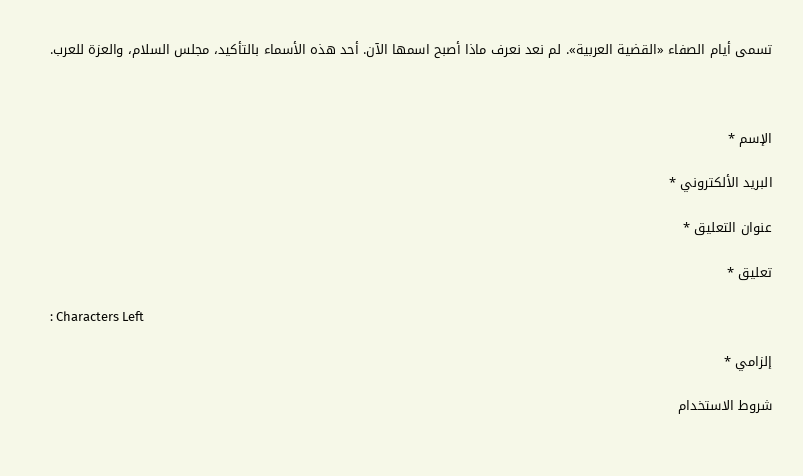تسمى أيام الصفاء «القضية العربية». لم نعد نعرف ماذا أصبح اسمها الآن. أحد هذه الأسماء بالتأكيد، مجلس السلام، والعزة للعرب.



الإسم *

البريد الألكتروني *

عنوان التعليق *

تعليق *

: Characters Left

إلزامي *

شروط الاستخدام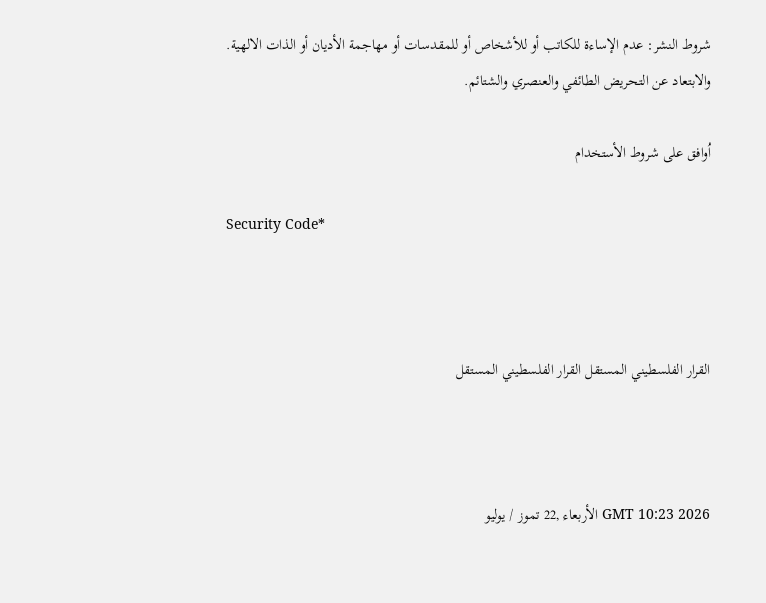شروط النشر: عدم الإساءة للكاتب أو للأشخاص أو للمقدسات أو مهاجمة الأديان أو الذات الالهية. والابتعاد عن التحريض الطائفي والعنصري والشتائم.

اُوافق على شروط الأستخدام

Security Code*



القرار الفلسطيني المستقل القرار الفلسطيني المستقل



GMT 10:23 2026 الأربعاء ,22 تموز / يوليو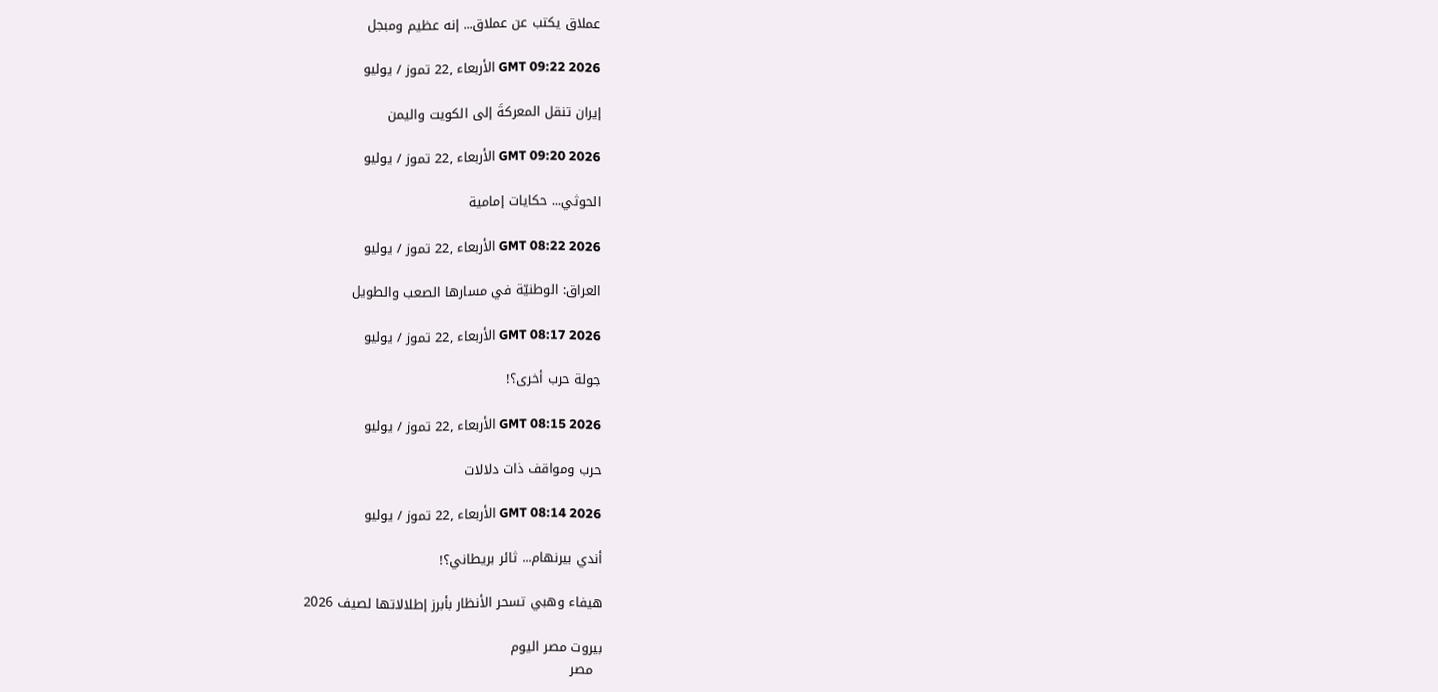عملاق يكتب عن عملاق... إنه عظيم ومبجل

GMT 09:22 2026 الأربعاء ,22 تموز / يوليو

إيران تنقل المعركةَ إلى الكويت واليمن

GMT 09:20 2026 الأربعاء ,22 تموز / يوليو

الحوثي... حكايات إمامية

GMT 08:22 2026 الأربعاء ,22 تموز / يوليو

العراق: الوطنيّة في مسارها الصعب والطويل

GMT 08:17 2026 الأربعاء ,22 تموز / يوليو

جولة حرب أخرى؟!

GMT 08:15 2026 الأربعاء ,22 تموز / يوليو

حرب ومواقف ذات دلالات

GMT 08:14 2026 الأربعاء ,22 تموز / يوليو

أندي بيرنهام... ثائر بريطاني؟!

هيفاء وهبي تسحر الأنظار بأبرز إطلالاتها لصيف 2026

بيروت مصر اليوم
  مصر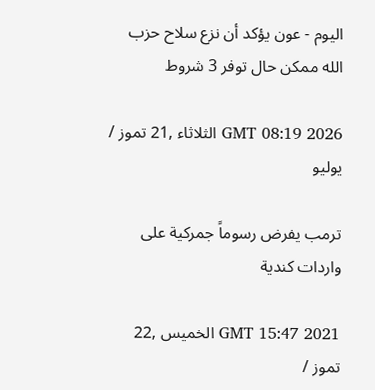اليوم - عون يؤكد أن نزع سلاح حزب الله ممكن حال توفر 3 شروط

GMT 08:19 2026 الثلاثاء ,21 تموز / يوليو

ترمب يفرض رسوماً جمركية على واردات كندية

GMT 15:47 2021 الخميس ,22 تموز /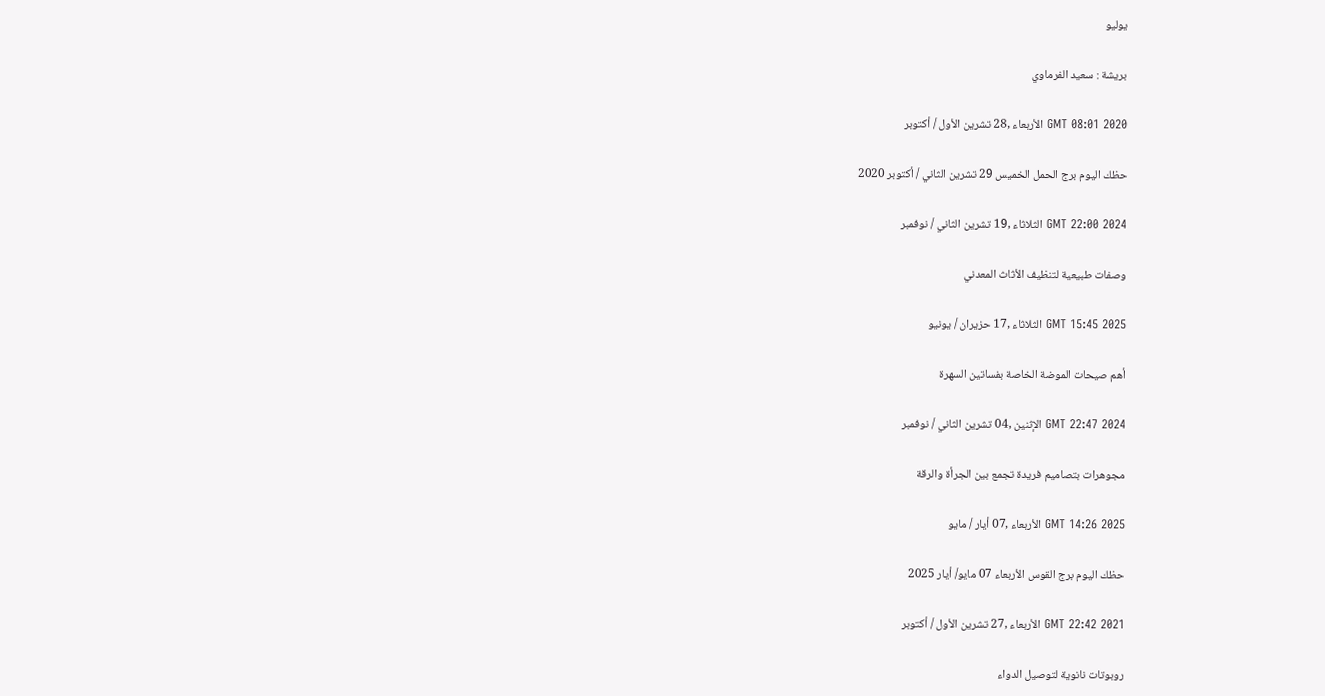يوليو

بريشة : سعيد الفرماوي

GMT 08:01 2020 الأربعاء ,28 تشرين الأول / أكتوبر

حظك اليوم برج الحمل الخميس 29 تشرين الثاني / أكتوبر 2020

GMT 22:00 2024 الثلاثاء ,19 تشرين الثاني / نوفمبر

وصفات طبيعية لتنظيف الأثاث المعدني

GMT 15:45 2025 الثلاثاء ,17 حزيران / يونيو

أهم صيحات الموضة الخاصة بفساتين السهرة

GMT 22:47 2024 الإثنين ,04 تشرين الثاني / نوفمبر

مجوهرات بتصاميم فريدة تجمع بين الجرأة والرقة

GMT 14:26 2025 الأربعاء ,07 أيار / مايو

حظك اليوم برج القوس الأربعاء 07 مايو/ أيار 2025

GMT 22:42 2021 الأربعاء ,27 تشرين الأول / أكتوبر

روبوتات نانوية لتوصيل الدواء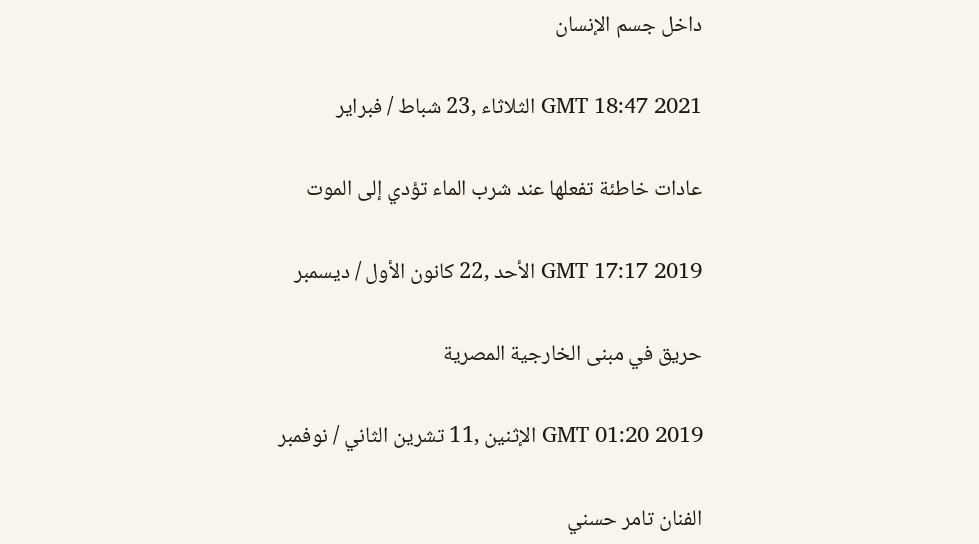داخل جسم الإنسان

GMT 18:47 2021 الثلاثاء ,23 شباط / فبراير

عادات خاطئة تفعلها عند شرب الماء تؤدي إلى الموت

GMT 17:17 2019 الأحد ,22 كانون الأول / ديسمبر

حريق في مبنى الخارجية المصرية

GMT 01:20 2019 الإثنين ,11 تشرين الثاني / نوفمبر

الفنان تامر حسني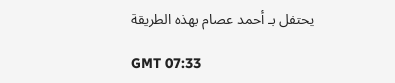يحتفل بـ أحمد عصام بهذه الطريقة

GMT 07:33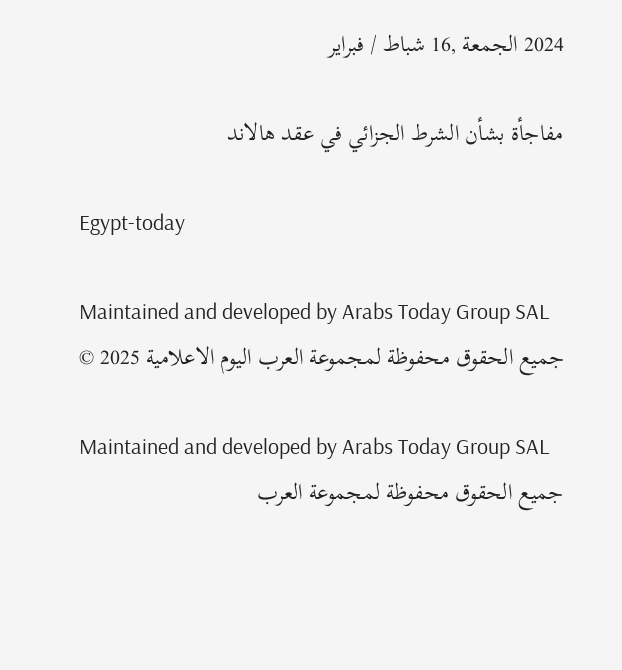2024 الجمعة ,16 شباط / فبراير

مفاجأة بشأن الشرط الجزائي في عقد هالاند

Egypt-today

Maintained and developed by Arabs Today Group SAL
جميع الحقوق محفوظة لمجموعة العرب اليوم الاعلامية 2025 ©

Maintained and developed by Arabs Today Group SAL
جميع الحقوق محفوظة لمجموعة العرب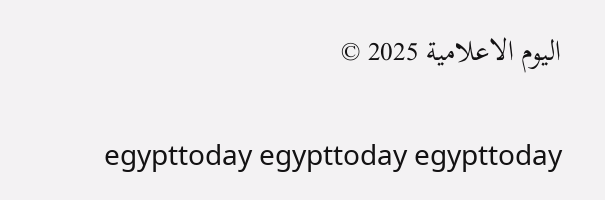اليوم الاعلامية 2025 ©

egypttoday egypttoday egypttoday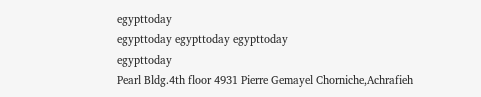egypttoday
egypttoday egypttoday egypttoday
egypttoday
Pearl Bldg.4th floor 4931 Pierre Gemayel Chorniche,Achrafieh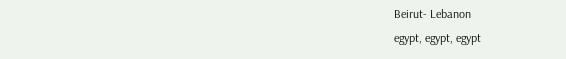Beirut- Lebanon
egypt, egypt, egypt